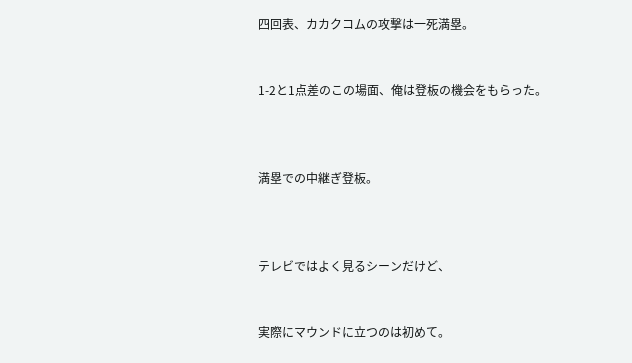四回表、カカクコムの攻撃は一死満塁。


1-2と1点差のこの場面、俺は登板の機会をもらった。



満塁での中継ぎ登板。



テレビではよく見るシーンだけど、


実際にマウンドに立つのは初めて。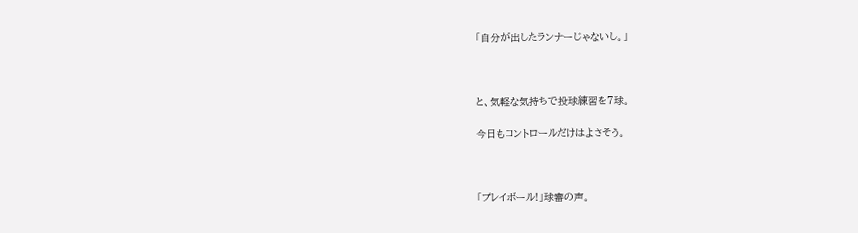「自分が出したランナーじゃないし。」



と、気軽な気持ちで投球練習を7球。

今日もコントロールだけはよさそう。



「プレイボール!」球審の声。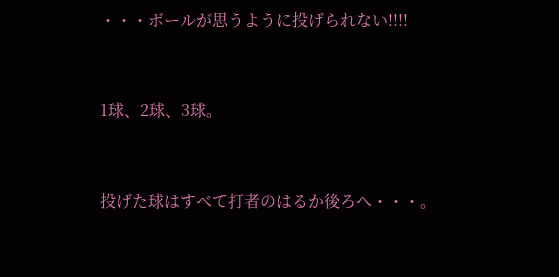・・・ボールが思うように投げられない!!!!


1球、2球、3球。


投げた球はすべて打者のはるか後ろへ・・・。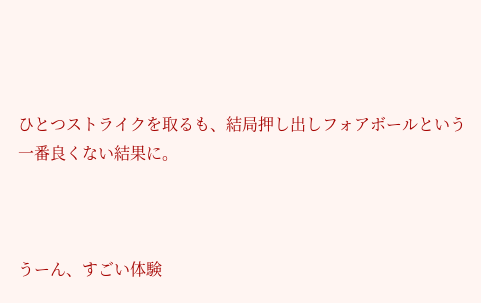ひとつストライクを取るも、結局押し出しフォアボールという
一番良くない結果に。



うーん、すごい体験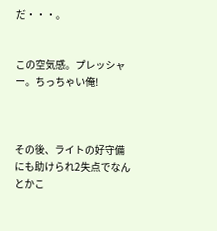だ・・・。


この空気感。プレッシャー。ちっちゃい俺!



その後、ライトの好守備にも助けられ2失点でなんとかこ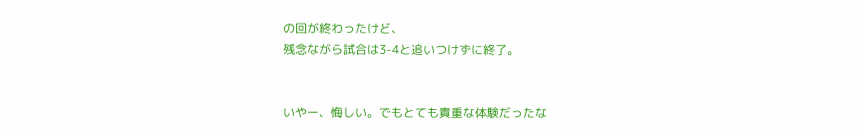の回が終わったけど、
残念ながら試合は3-4と追いつけずに終了。


いやー、悔しい。でもとても貴重な体験だったな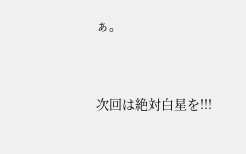ぁ。


次回は絶対白星を!!!